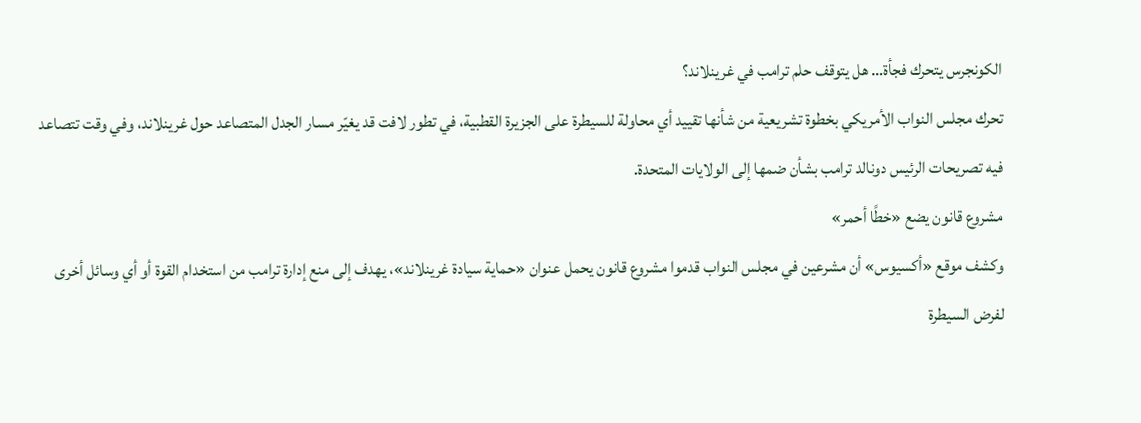الكونجرس يتحرك فجأة… هل يتوقف حلم ترامب في غرينلاند؟
تحرك مجلس النواب الأمريكي بخطوة تشريعية من شأنها تقييد أي محاولة للسيطرة على الجزيرة القطبية، في تطور لافت قد يغيّر مسار الجدل المتصاعد حول غرينلاند، وفي وقت تتصاعد فيه تصريحات الرئيس دونالد ترامب بشأن ضمها إلى الولايات المتحدة.
مشروع قانون يضع «خطًا أحمر»
وكشف موقع «أكسيوس» أن مشرعين في مجلس النواب قدموا مشروع قانون يحمل عنوان «حماية سيادة غرينلاند»، يهدف إلى منع إدارة ترامب من استخدام القوة أو أي وسائل أخرى لفرض السيطرة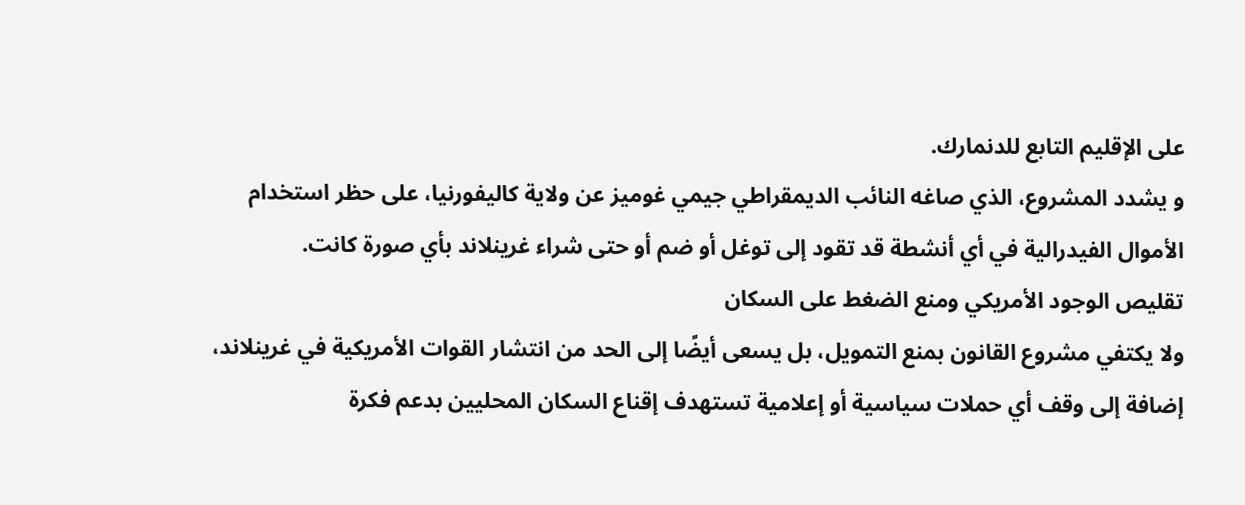على الإقليم التابع للدنمارك.
و يشدد المشروع، الذي صاغه النائب الديمقراطي جيمي غوميز عن ولاية كاليفورنيا، على حظر استخدام الأموال الفيدرالية في أي أنشطة قد تقود إلى توغل أو ضم أو حتى شراء غرينلاند بأي صورة كانت.
تقليص الوجود الأمريكي ومنع الضغط على السكان
ولا يكتفي مشروع القانون بمنع التمويل، بل يسعى أيضًا إلى الحد من انتشار القوات الأمريكية في غرينلاند، إضافة إلى وقف أي حملات سياسية أو إعلامية تستهدف إقناع السكان المحليين بدعم فكرة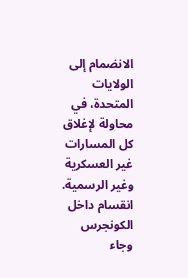الانضمام إلى الولايات المتحدة، في محاولة لإغلاق كل المسارات غير العسكرية وغير الرسمية.
انقسام داخل الكونجرس
وجاء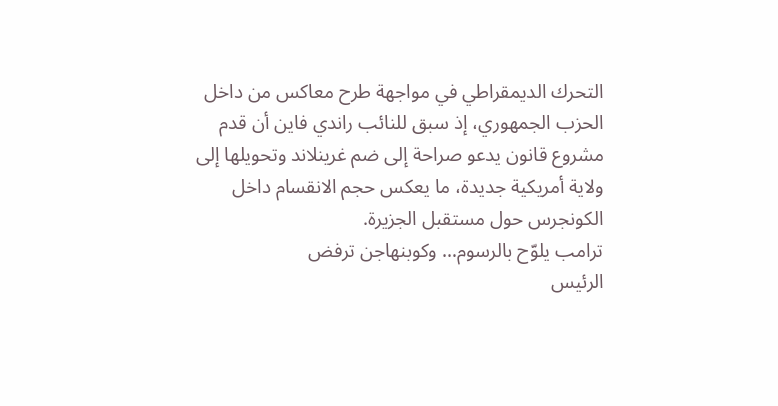التحرك الديمقراطي في مواجهة طرح معاكس من داخل الحزب الجمهوري، إذ سبق للنائب راندي فاين أن قدم مشروع قانون يدعو صراحة إلى ضم غرينلاند وتحويلها إلى ولاية أمريكية جديدة، ما يعكس حجم الانقسام داخل الكونجرس حول مستقبل الجزيرة.
ترامب يلوّح بالرسوم… وكوبنهاجن ترفض
الرئيس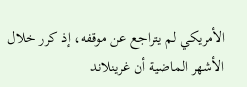الأمريكي لم يتراجع عن موقفه، إذ كرر خلال الأشهر الماضية أن غرينلاند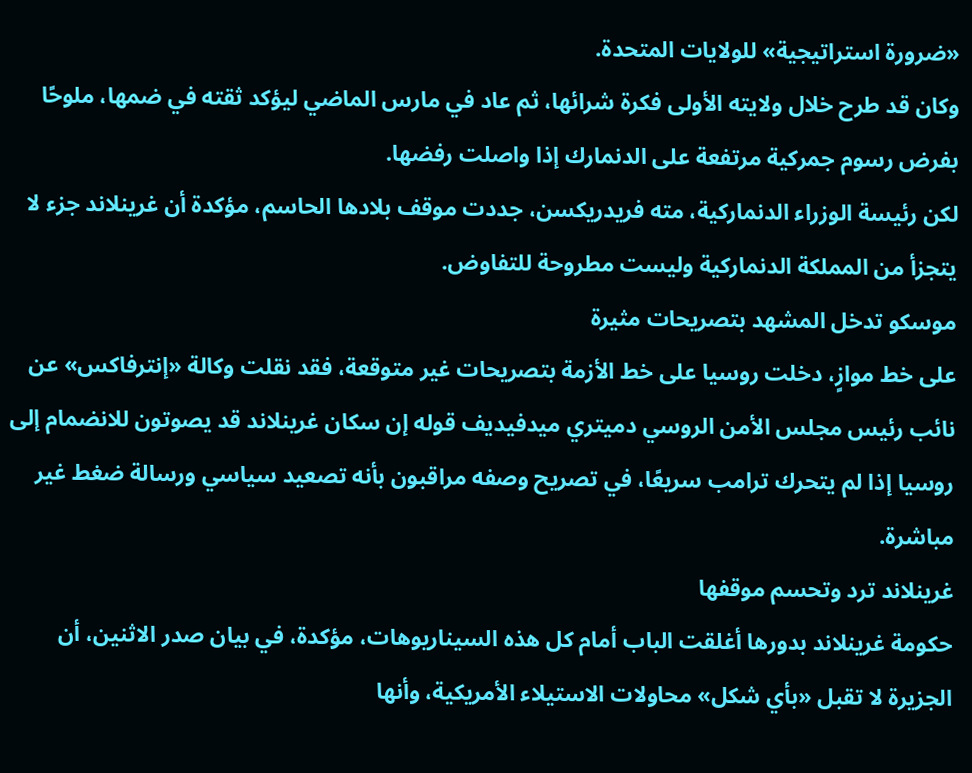«ضرورة استراتيجية» للولايات المتحدة.
وكان قد طرح خلال ولايته الأولى فكرة شرائها، ثم عاد في مارس الماضي ليؤكد ثقته في ضمها، ملوحًا بفرض رسوم جمركية مرتفعة على الدنمارك إذا واصلت رفضها.
لكن رئيسة الوزراء الدنماركية، مته فريدريكسن، جددت موقف بلادها الحاسم، مؤكدة أن غرينلاند جزء لا يتجزأ من المملكة الدنماركية وليست مطروحة للتفاوض.
موسكو تدخل المشهد بتصريحات مثيرة
على خط موازٍ، دخلت روسيا على خط الأزمة بتصريحات غير متوقعة، فقد نقلت وكالة «إنترفاكس» عن نائب رئيس مجلس الأمن الروسي دميتري ميدفيديف قوله إن سكان غرينلاند قد يصوتون للانضمام إلى روسيا إذا لم يتحرك ترامب سريعًا، في تصريح وصفه مراقبون بأنه تصعيد سياسي ورسالة ضغط غير مباشرة.
غرينلاند ترد وتحسم موقفها
حكومة غرينلاند بدورها أغلقت الباب أمام كل هذه السيناريوهات، مؤكدة، في بيان صدر الاثنين، أن الجزيرة لا تقبل «بأي شكل» محاولات الاستيلاء الأمريكية، وأنها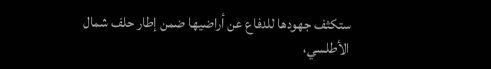ستكثف جهودها للدفاع عن أراضيها ضمن إطار حلف شمال الأطلسي،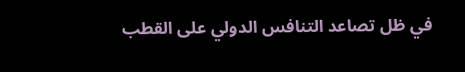في ظل تصاعد التنافس الدولي على القطب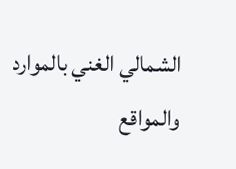الشمالي الغني بالموارد والمواقع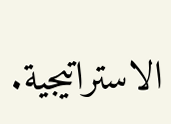الاستراتيجية.